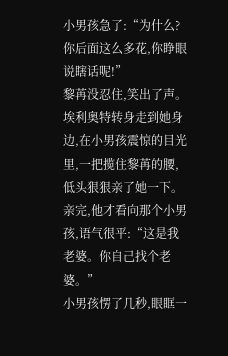小男孩急了:“为什么?你后面这么多花,你睁眼说瞎话呢!”
黎苒没忍住,笑出了声。
埃利奥特转身走到她身边,在小男孩震惊的目光里,一把揽住黎苒的腰,低头狠狠亲了她一下。亲完,他才看向那个小男孩,语气很平:“这是我老婆。你自己找个老婆。”
小男孩愣了几秒,眼眶一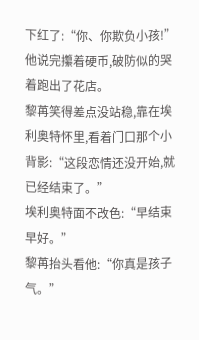下红了:“你、你欺负小孩!”
他说完攥着硬币,破防似的哭着跑出了花店。
黎苒笑得差点没站稳,靠在埃利奥特怀里,看着门口那个小背影:“这段恋情还没开始,就已经结束了。”
埃利奥特面不改色:“早结束早好。”
黎苒抬头看他:“你真是孩子气。”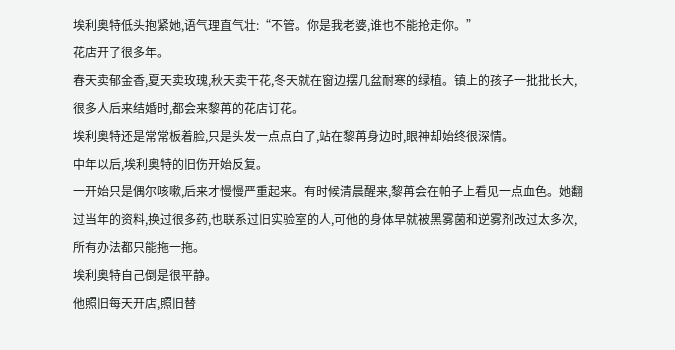埃利奥特低头抱紧她,语气理直气壮:“不管。你是我老婆,谁也不能抢走你。”
花店开了很多年。
春天卖郁金香,夏天卖玫瑰,秋天卖干花,冬天就在窗边摆几盆耐寒的绿植。镇上的孩子一批批长大,很多人后来结婚时,都会来黎苒的花店订花。
埃利奥特还是常常板着脸,只是头发一点点白了,站在黎苒身边时,眼神却始终很深情。
中年以后,埃利奥特的旧伤开始反复。
一开始只是偶尔咳嗽,后来才慢慢严重起来。有时候清晨醒来,黎苒会在帕子上看见一点血色。她翻过当年的资料,换过很多药,也联系过旧实验室的人,可他的身体早就被黑雾菌和逆雾剂改过太多次,所有办法都只能拖一拖。
埃利奥特自己倒是很平静。
他照旧每天开店,照旧替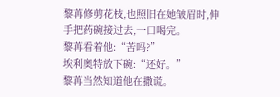黎苒修剪花枝,也照旧在她皱眉时,伸手把药碗接过去,一口喝完。
黎苒看着他:“苦吗?”
埃利奥特放下碗:“还好。”
黎苒当然知道他在撒谎。